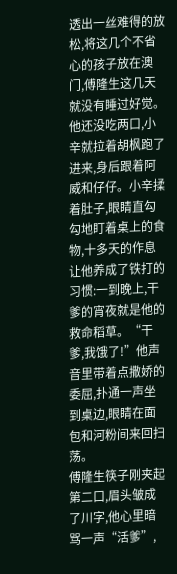透出一丝难得的放松,将这几个不省心的孩子放在澳门,傅隆生这几天就没有睡过好觉。
他还没吃两口,小辛就拉着胡枫跑了进来,身后跟着阿威和仔仔。小辛揉着肚子,眼睛直勾勾地盯着桌上的食物,十多天的作息让他养成了铁打的习惯:一到晚上,干爹的宵夜就是他的救命稻草。“干爹,我饿了!”他声音里带着点撒娇的委屈,扑通一声坐到桌边,眼睛在面包和河粉间来回扫荡。
傅隆生筷子刚夹起第二口,眉头皱成了川字,他心里暗骂一声“活爹”,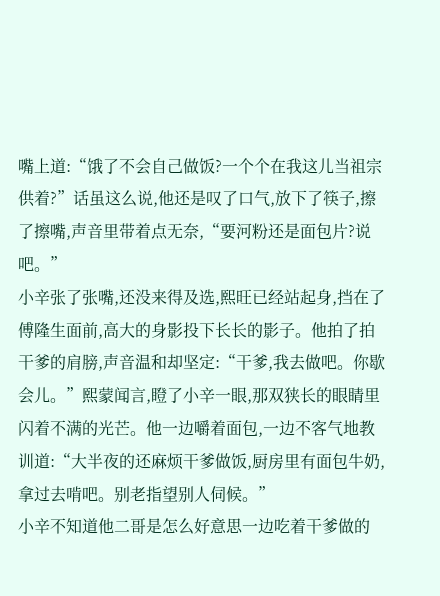嘴上道:“饿了不会自己做饭?一个个在我这儿当祖宗供着?”话虽这么说,他还是叹了口气,放下了筷子,擦了擦嘴,声音里带着点无奈,“要河粉还是面包片?说吧。”
小辛张了张嘴,还没来得及选,熙旺已经站起身,挡在了傅隆生面前,高大的身影投下长长的影子。他拍了拍干爹的肩膀,声音温和却坚定:“干爹,我去做吧。你歇会儿。”熙蒙闻言,瞪了小辛一眼,那双狭长的眼睛里闪着不满的光芒。他一边嚼着面包,一边不客气地教训道:“大半夜的还麻烦干爹做饭,厨房里有面包牛奶,拿过去啃吧。别老指望别人伺候。”
小辛不知道他二哥是怎么好意思一边吃着干爹做的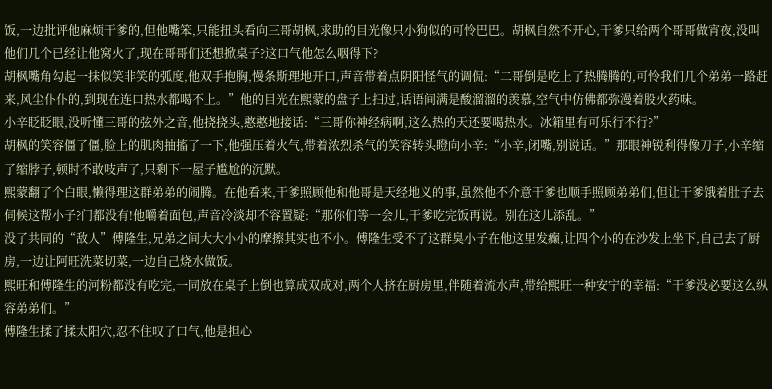饭,一边批评他麻烦干爹的,但他嘴笨,只能扭头看向三哥胡枫,求助的目光像只小狗似的可怜巴巴。胡枫自然不开心,干爹只给两个哥哥做宵夜,没叫他们几个已经让他窝火了,现在哥哥们还想掀桌子?这口气他怎么咽得下?
胡枫嘴角勾起一抹似笑非笑的弧度,他双手抱胸,慢条斯理地开口,声音带着点阴阳怪气的调侃:“二哥倒是吃上了热腾腾的,可怜我们几个弟弟一路赶来,风尘仆仆的,到现在连口热水都喝不上。”他的目光在熙蒙的盘子上扫过,话语间满是酸溜溜的羡慕,空气中仿佛都弥漫着股火药味。
小辛眨眨眼,没听懂三哥的弦外之音,他挠挠头,憨憨地接话:“三哥你神经病啊,这么热的天还要喝热水。冰箱里有可乐行不行?”
胡枫的笑容僵了僵,脸上的肌肉抽搐了一下,他强压着火气,带着浓烈杀气的笑容转头瞪向小辛:“小辛,闭嘴,别说话。”那眼神锐利得像刀子,小辛缩了缩脖子,顿时不敢吱声了,只剩下一屋子尴尬的沉默。
熙蒙翻了个白眼,懒得理这群弟弟的闹腾。在他看来,干爹照顾他和他哥是天经地义的事,虽然他不介意干爹也顺手照顾弟弟们,但让干爹饿着肚子去伺候这帮小子?门都没有!他嚼着面包,声音冷淡却不容置疑:“那你们等一会儿,干爹吃完饭再说。别在这儿添乱。”
没了共同的“敌人”傅隆生,兄弟之间大大小小的摩擦其实也不小。傅隆生受不了这群臭小子在他这里发癫,让四个小的在沙发上坐下,自己去了厨房,一边让阿旺洗菜切菜,一边自己烧水做饭。
熙旺和傅隆生的河粉都没有吃完,一同放在桌子上倒也算成双成对,两个人挤在厨房里,伴随着流水声,带给熙旺一种安宁的幸福:“干爹没必要这么纵容弟弟们。”
傅隆生揉了揉太阳穴,忍不住叹了口气,他是担心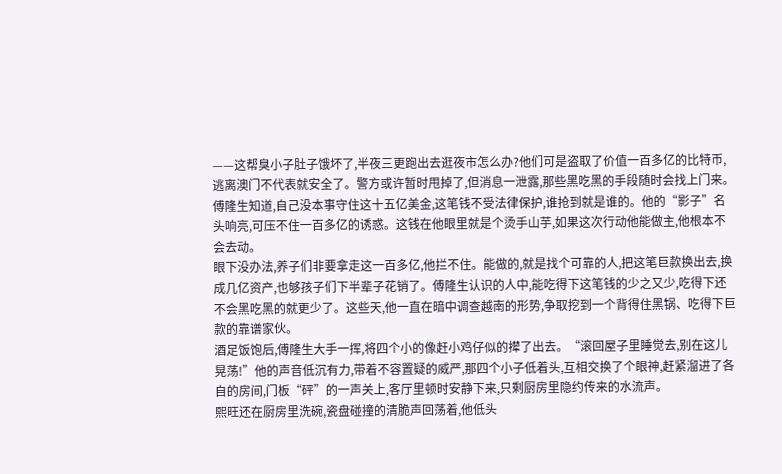——这帮臭小子肚子饿坏了,半夜三更跑出去逛夜市怎么办?他们可是盗取了价值一百多亿的比特币,逃离澳门不代表就安全了。警方或许暂时甩掉了,但消息一泄露,那些黑吃黑的手段随时会找上门来。傅隆生知道,自己没本事守住这十五亿美金,这笔钱不受法律保护,谁抢到就是谁的。他的“影子”名头响亮,可压不住一百多亿的诱惑。这钱在他眼里就是个烫手山芋,如果这次行动他能做主,他根本不会去动。
眼下没办法,养子们非要拿走这一百多亿,他拦不住。能做的,就是找个可靠的人,把这笔巨款换出去,换成几亿资产,也够孩子们下半辈子花销了。傅隆生认识的人中,能吃得下这笔钱的少之又少,吃得下还不会黑吃黑的就更少了。这些天,他一直在暗中调查越南的形势,争取挖到一个背得住黑锅、吃得下巨款的靠谱家伙。
酒足饭饱后,傅隆生大手一挥,将四个小的像赶小鸡仔似的撵了出去。“滚回屋子里睡觉去,别在这儿晃荡!”他的声音低沉有力,带着不容置疑的威严,那四个小子低着头,互相交换了个眼神,赶紧溜进了各自的房间,门板“砰”的一声关上,客厅里顿时安静下来,只剩厨房里隐约传来的水流声。
熙旺还在厨房里洗碗,瓷盘碰撞的清脆声回荡着,他低头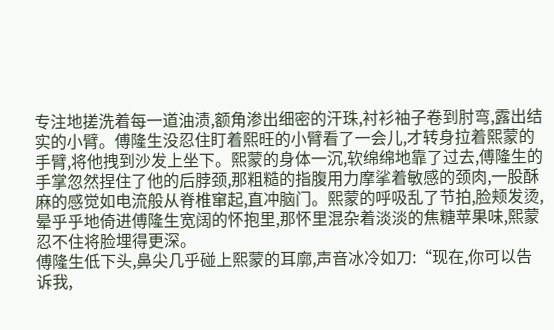专注地搓洗着每一道油渍,额角渗出细密的汗珠,衬衫袖子卷到肘弯,露出结实的小臂。傅隆生没忍住盯着熙旺的小臂看了一会儿,才转身拉着熙蒙的手臂,将他拽到沙发上坐下。熙蒙的身体一沉,软绵绵地靠了过去,傅隆生的手掌忽然捏住了他的后脖颈,那粗糙的指腹用力摩挲着敏感的颈肉,一股酥麻的感觉如电流般从脊椎窜起,直冲脑门。熙蒙的呼吸乱了节拍,脸颊发烫,晕乎乎地倚进傅隆生宽阔的怀抱里,那怀里混杂着淡淡的焦糖苹果味,熙蒙忍不住将脸埋得更深。
傅隆生低下头,鼻尖几乎碰上熙蒙的耳廓,声音冰冷如刀:“现在,你可以告诉我,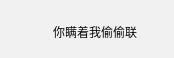你瞒着我偷偷联